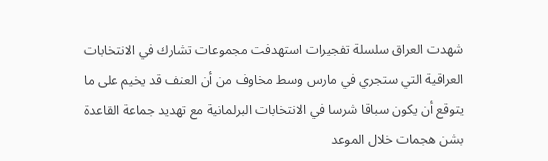شهدت العراق سلسلة تفجيرات استهدفت مجموعات تشارك في الانتخابات العراقية التي ستجري في مارس وسط مخاوف من أن العنف قد يخيم على ما يتوقع أن يكون سباقا شرسا في الانتخابات البرلمانية مع تهديد جماعة القاعدة بشن هجمات خلال الموعد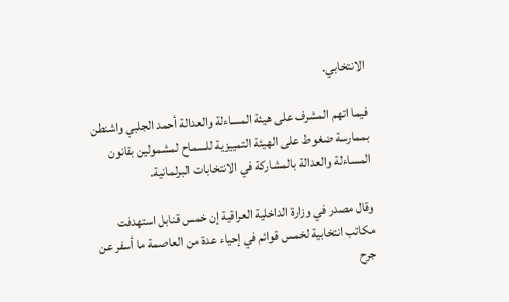الانتخابي.

فيما اتهم المشرف على هيئة المساءلة والعدالة أحمد الجلبي واشنطن بممارسة ضغوط على الهيئة التمييزية للسماح لمشمولين بقانون المساءلة والعدالة بالمشاركة في الانتخابات البرلمانية.

وقال مصدر في وزارة الداخلية العراقية إن خمس قنابل استهدفت مكاتب انتخابية لخمس قوائم في إحياء عدة من العاصمة ما أسفر عن جرح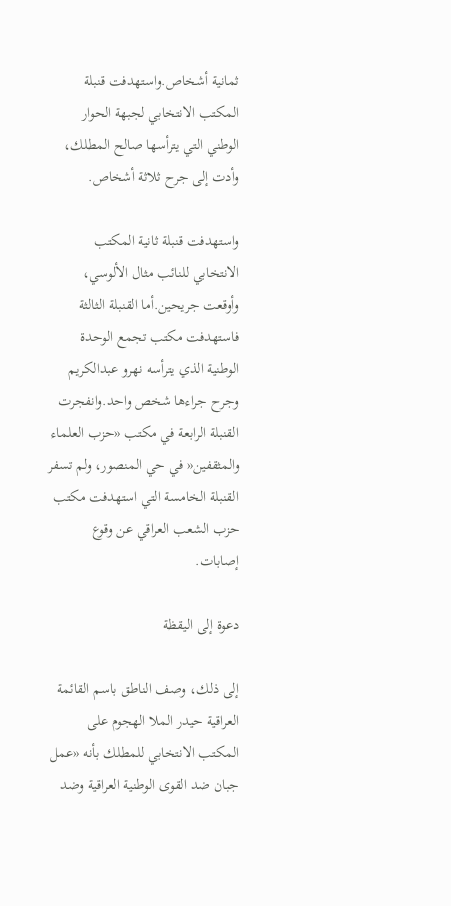ثمانية أشخاص.واستهدفت قنبلة المكتب الانتخابي لجبهة الحوار الوطني التي يترأسها صالح المطلك، وأدت إلى جرح ثلاثة أشخاص.

واستهدفت قنبلة ثانية المكتب الانتخابي للنائب مثال الألوسي، وأوقعت جريحين.أما القنبلة الثالثة فاستهدفت مكتب تجمع الوحدة الوطنية الذي يترأسه نهرو عبدالكريم وجرح جراءها شخص واحد.وانفجرت القنبلة الرابعة في مكتب «حزب العلماء والمثقفين« في حي المنصور، ولم تسفر القنبلة الخامسة التي استهدفت مكتب حزب الشعب العراقي عن وقوع إصابات.

دعوة إلى اليقظة

إلى ذلك، وصف الناطق باسم القائمة العراقية حيدر الملا الهجوم على المكتب الانتخابي للمطلك بأنه «عمل جبان ضد القوى الوطنية العراقية وضد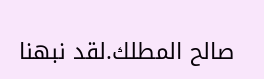صالح المطلك.لقد نبهنا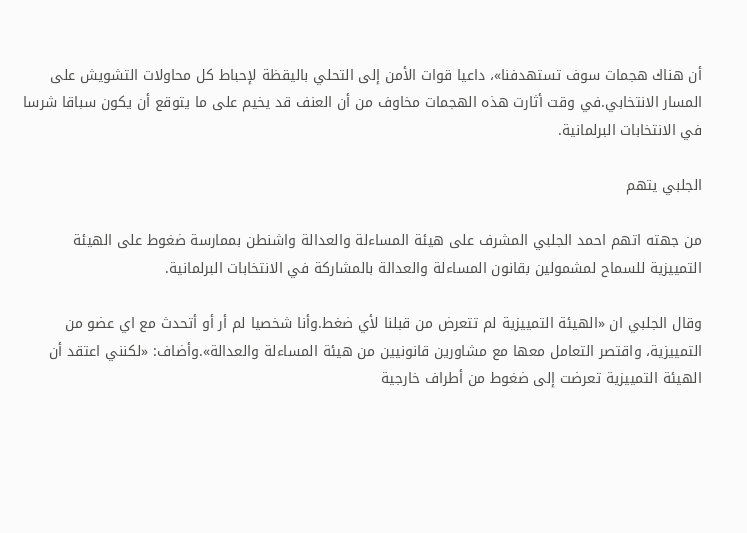أن هناك هجمات سوف تستهدفنا»، داعيا قوات الأمن إلى التحلي باليقظة لإحباط كل محاولات التشويش على المسار الانتخابي.في وقت أثارت هذه الهجمات مخاوف من أن العنف قد يخيم على ما يتوقع أن يكون سباقا شرسا في الانتخابات البرلمانية.

الجلبي يتهم

من جهته اتهم احمد الجلبي المشرف على هيئة المساءلة والعدالة واشنطن بممارسة ضغوط على الهيئة التمييزية للسماح لمشمولين بقانون المساءلة والعدالة بالمشاركة في الانتخابات البرلمانية.

وقال الجلبي ان «الهيئة التمييزية لم تتعرض من قبلنا لأي ضغط.وأنا شخصيا لم أر أو أتحدث مع اي عضو من التمييزية، واقتصر التعامل معها مع مشاورين قانونيين من هيئة المساءلة والعدالة».وأضاف: «لكنني اعتقد أن الهيئة التمييزية تعرضت إلى ضغوط من أطراف خارجية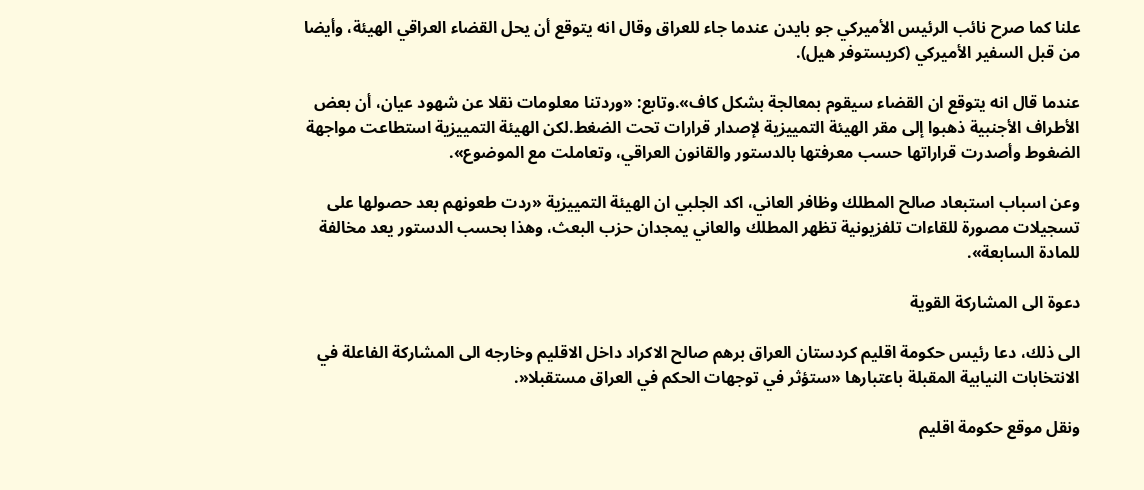علنا كما صرح نائب الرئيس الأميركي جو بايدن عندما جاء للعراق وقال انه يتوقع أن يحل القضاء العراقي الهيئة، وأيضا من قبل السفير الأميركي (كريستوفر هيل).

عندما قال انه يتوقع ان القضاء سيقوم بمعالجة بشكل كاف».وتابع: «وردتنا معلومات نقلا عن شهود عيان، أن بعض الأطراف الأجنبية ذهبوا إلى مقر الهيئة التمييزية لإصدار قرارات تحت الضغط.لكن الهيئة التمييزية استطاعت مواجهة الضغوط وأصدرت قراراتها حسب معرفتها بالدستور والقانون العراقي، وتعاملت مع الموضوع».

وعن اسباب استبعاد صالح المطلك وظافر العاني، اكد الجلبي ان الهيئة التمييزية «ردت طعونهم بعد حصولها على تسجيلات مصورة للقاءات تلفزيونية تظهر المطلك والعاني يمجدان حزب البعث، وهذا بحسب الدستور يعد مخالفة للمادة السابعة».

دعوة الى المشاركة القوية

الى ذلك، دعا رئيس حكومة اقليم كردستان العراق برهم صالح الاكراد داخل الاقليم وخارجه الى المشاركة الفاعلة في الانتخابات النيابية المقبلة باعتبارها «ستؤثر في توجهات الحكم في العراق مستقبلا«.

ونقل موقع حكومة اقليم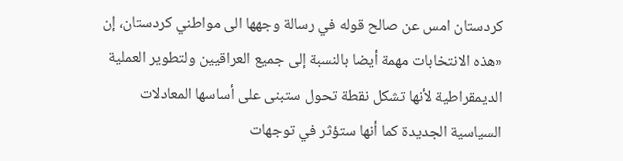كردستان امس عن صالح قوله في رسالة وجهها الى مواطني كردستان، إن «هذه الانتخابات مهمة أيضا بالنسبة إلى جميع العراقيين ولتطوير العملية الديمقراطية لأنها تشكل نقطة تحول ستبنى على أساسها المعادلات السياسية الجديدة كما أنها ستؤثر في توجهات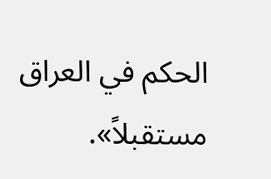الحكم في العراق مستقبلاً».